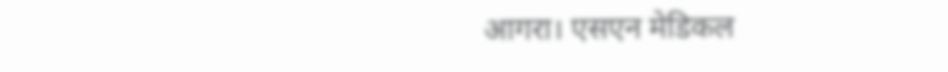आगरा। एसएन मेडिकल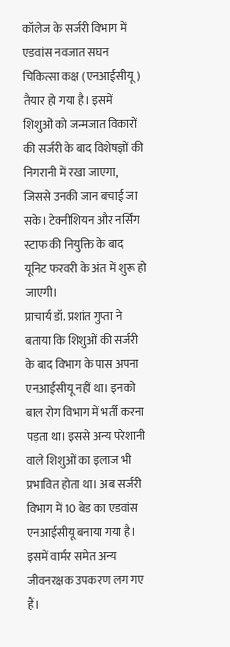कॉलेज के सर्जरी विभाग में एडवांस नवजात सघन चिकित्सा कक्ष (एनआईसीयू) तैयार हो गया है। इसमें शिशुओं को जन्मजात विकारों की सर्जरी के बाद विशेषज्ञों की निगरानी में रखा जाएगा, जिससे उनकी जान बचाई जा सके। टेक्नीशियन और नर्सिंग स्टाफ की नियुक्ति के बाद यूनिट फरवरी के अंत में शुरू हो जाएगी।
प्राचार्य डॉ. प्रशांत गुप्ता ने बताया कि शिशुओं की सर्जरी के बाद विभाग के पास अपना एनआईसीयू नहीं था। इनको बाल रोग विभाग में भर्ती करना पड़ता था। इससे अन्य परेशानी वाले शिशुओं का इलाज भी प्रभावित होता था। अब सर्जरी विभाग में 10 बेड का एडवांस एनआईसीयू बनाया गया है। इसमें वार्मर समेत अन्य जीवनरक्षक उपकरण लग गए हैं।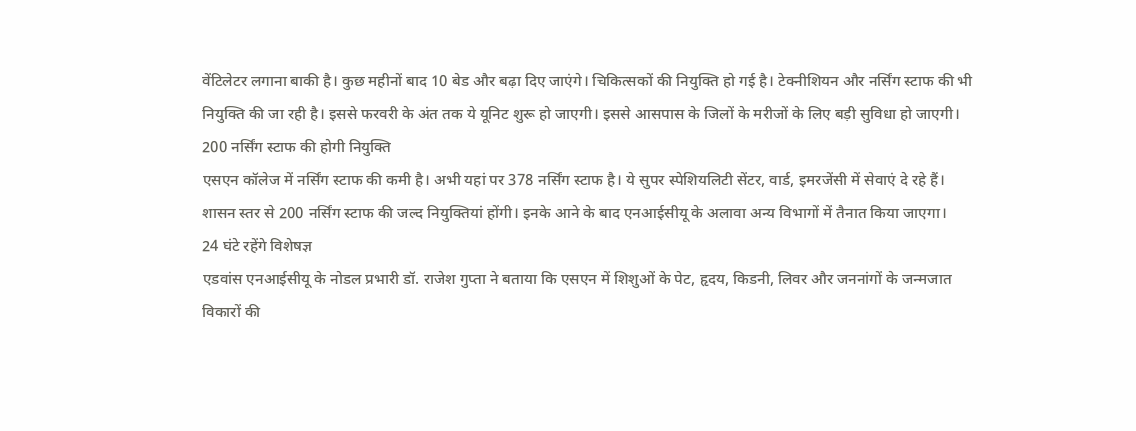वेंटिलेटर लगाना बाकी है। कुछ महीनों बाद 10 बेड और बढ़ा दिए जाएंगे। चिकित्सकों की नियुक्ति हो गई है। टेक्नीशियन और नर्सिंग स्टाफ की भी नियुक्ति की जा रही है। इससे फरवरी के अंत तक ये यूनिट शुरू हो जाएगी। इससे आसपास के जिलों के मरीजों के लिए बड़ी सुविधा हो जाएगी।
200 नर्सिंग स्टाफ की होगी नियुक्ति
एसएन कॉलेज में नर्सिंग स्टाफ की कमी है। अभी यहां पर 378 नर्सिंग स्टाफ है। ये सुपर स्पेशियलिटी सेंटर, वार्ड, इमरजेंसी में सेवाएं दे रहे हैं। शासन स्तर से 200 नर्सिंग स्टाफ की जल्द नियुक्तियां होंगी। इनके आने के बाद एनआईसीयू के अलावा अन्य विभागों में तैनात किया जाएगा।
24 घंटे रहेंगे विशेषज्ञ
एडवांस एनआईसीयू के नोडल प्रभारी डॉ. राजेश गुप्ता ने बताया कि एसएन में शिशुओं के पेट, हृदय, किडनी, लिवर और जननांगों के जन्मजात विकारों की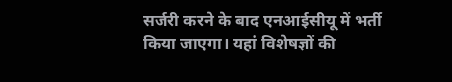सर्जरी करने के बाद एनआईसीयू में भर्ती किया जाएगा। यहां विशेषज्ञों की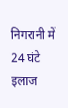निगरानी में 24 घंटे इलाज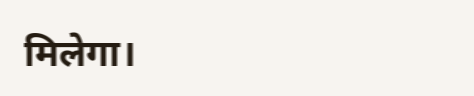मिलेगा।